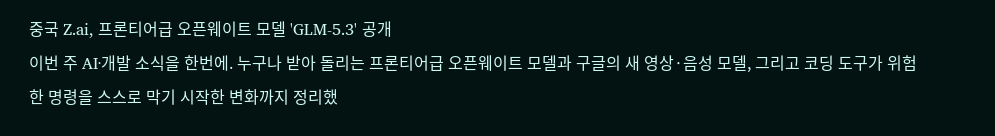중국 Z.ai, 프론티어급 오픈웨이트 모델 'GLM-5.3' 공개
이번 주 AI·개발 소식을 한번에. 누구나 받아 돌리는 프론티어급 오픈웨이트 모델과 구글의 새 영상·음성 모델, 그리고 코딩 도구가 위험한 명령을 스스로 막기 시작한 변화까지 정리했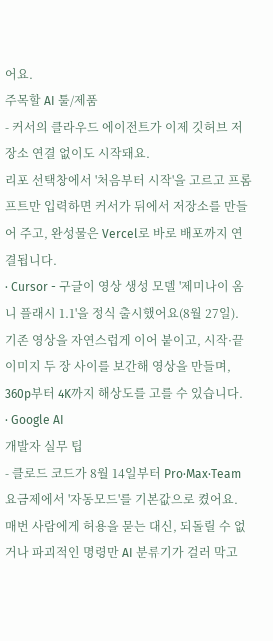어요.
주목할 AI 툴/제품
- 커서의 클라우드 에이전트가 이제 깃허브 저장소 연결 없이도 시작돼요.
리포 선택창에서 '처음부터 시작'을 고르고 프롬프트만 입력하면 커서가 뒤에서 저장소를 만들어 주고, 완성물은 Vercel로 바로 배포까지 연결됩니다.
· Cursor - 구글이 영상 생성 모델 '제미나이 옴니 플래시 1.1'을 정식 출시했어요(8월 27일).
기존 영상을 자연스럽게 이어 붙이고, 시작·끝 이미지 두 장 사이를 보간해 영상을 만들며, 360p부터 4K까지 해상도를 고를 수 있습니다.
· Google AI
개발자 실무 팁
- 클로드 코드가 8월 14일부터 Pro·Max·Team 요금제에서 '자동모드'를 기본값으로 켰어요.
매번 사람에게 허용을 묻는 대신, 되돌릴 수 없거나 파괴적인 명령만 AI 분류기가 걸러 막고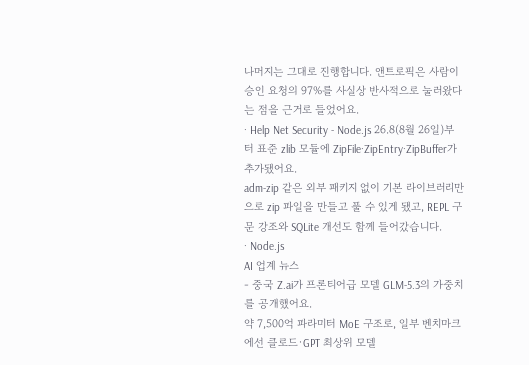나머지는 그대로 진행합니다. 앤트로픽은 사람이 승인 요청의 97%를 사실상 반사적으로 눌러왔다는 점을 근거로 들었어요.
· Help Net Security - Node.js 26.8(8월 26일)부터 표준 zlib 모듈에 ZipFile·ZipEntry·ZipBuffer가 추가됐어요.
adm-zip 같은 외부 패키지 없이 기본 라이브러리만으로 zip 파일을 만들고 풀 수 있게 됐고, REPL 구문 강조와 SQLite 개선도 함께 들어갔습니다.
· Node.js
AI 업계 뉴스
- 중국 Z.ai가 프론티어급 모델 GLM-5.3의 가중치를 공개했어요.
약 7,500억 파라미터 MoE 구조로, 일부 벤치마크에선 클로드·GPT 최상위 모델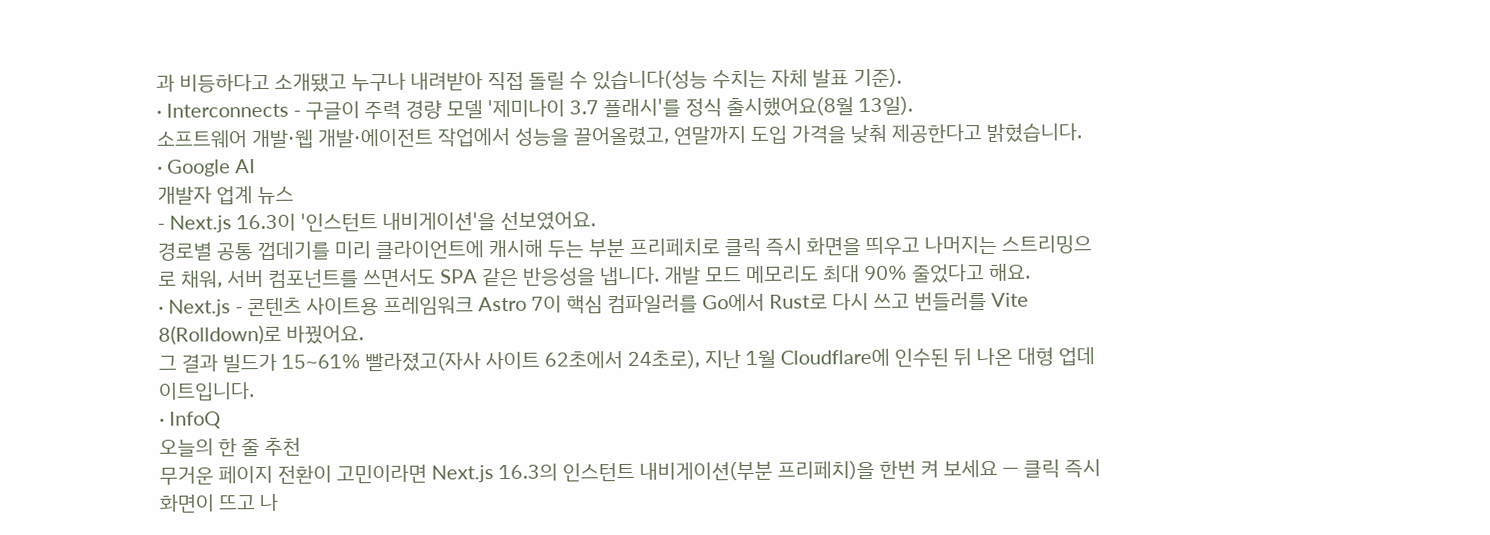과 비등하다고 소개됐고 누구나 내려받아 직접 돌릴 수 있습니다(성능 수치는 자체 발표 기준).
· Interconnects - 구글이 주력 경량 모델 '제미나이 3.7 플래시'를 정식 출시했어요(8월 13일).
소프트웨어 개발·웹 개발·에이전트 작업에서 성능을 끌어올렸고, 연말까지 도입 가격을 낮춰 제공한다고 밝혔습니다.
· Google AI
개발자 업계 뉴스
- Next.js 16.3이 '인스턴트 내비게이션'을 선보였어요.
경로별 공통 껍데기를 미리 클라이언트에 캐시해 두는 부분 프리페치로 클릭 즉시 화면을 띄우고 나머지는 스트리밍으로 채워, 서버 컴포넌트를 쓰면서도 SPA 같은 반응성을 냅니다. 개발 모드 메모리도 최대 90% 줄었다고 해요.
· Next.js - 콘텐츠 사이트용 프레임워크 Astro 7이 핵심 컴파일러를 Go에서 Rust로 다시 쓰고 번들러를 Vite 8(Rolldown)로 바꿨어요.
그 결과 빌드가 15~61% 빨라졌고(자사 사이트 62초에서 24초로), 지난 1월 Cloudflare에 인수된 뒤 나온 대형 업데이트입니다.
· InfoQ
오늘의 한 줄 추천
무거운 페이지 전환이 고민이라면 Next.js 16.3의 인스턴트 내비게이션(부분 프리페치)을 한번 켜 보세요 — 클릭 즉시 화면이 뜨고 나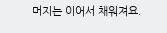머지는 이어서 채워져요.